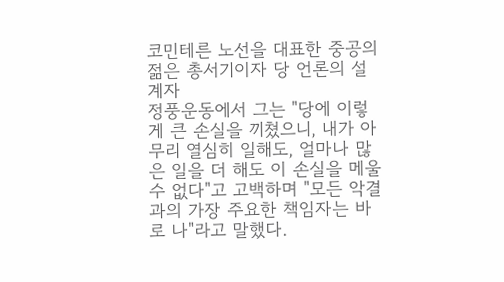코민테른 노선을 대표한 중공의 젊은 총서기이자 당 언론의 설계자
정풍운동에서 그는 "당에 이렇게 큰 손실을 끼쳤으니, 내가 아무리 열심히 일해도, 얼마나 많은 일을 더 해도 이 손실을 메울 수 없다"고 고백하며 "모든 악결과의 가장 주요한 책임자는 바로 나"라고 말했다.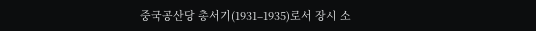중국공산당 총서기(1931–1935)로서 장시 소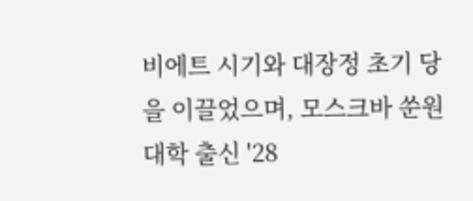비에트 시기와 대장정 초기 당을 이끌었으며, 모스크바 쑨원대학 출신 '28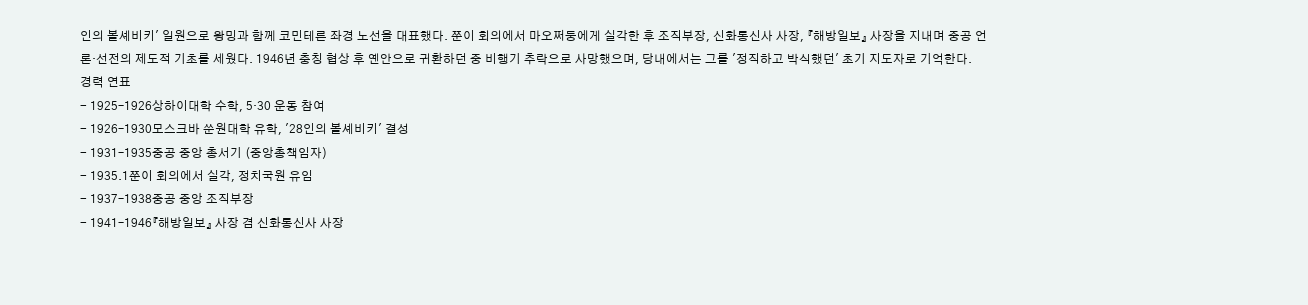인의 볼셰비키' 일원으로 왕밍과 함께 코민테른 좌경 노선을 대표했다. 쭌이 회의에서 마오쩌둥에게 실각한 후 조직부장, 신화통신사 사장, 『해방일보』 사장을 지내며 중공 언론·선전의 제도적 기초를 세웠다. 1946년 충칭 협상 후 옌안으로 귀환하던 중 비행기 추락으로 사망했으며, 당내에서는 그를 '정직하고 박식했던' 초기 지도자로 기억한다.
경력 연표
- 1925–1926상하이대학 수학, 5·30 운동 참여
- 1926–1930모스크바 쑨원대학 유학, '28인의 볼셰비키' 결성
- 1931–1935중공 중앙 총서기 (중앙총책임자)
- 1935.1쭌이 회의에서 실각, 정치국원 유임
- 1937–1938중공 중앙 조직부장
- 1941–1946『해방일보』 사장 겸 신화통신사 사장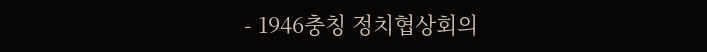- 1946충칭 정치협상회의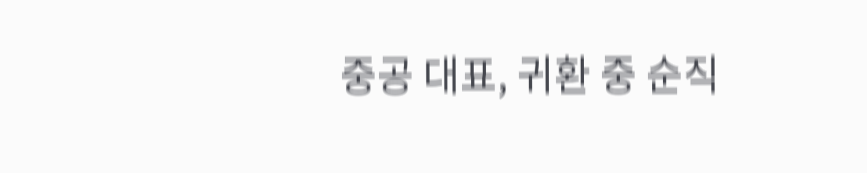중공 대표, 귀환 중 순직